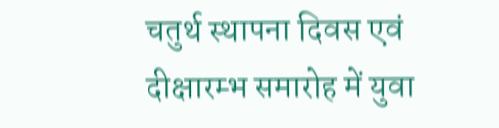चतुर्थ स्थापना दिवस एवं दीक्षारम्भ समारोह में युवा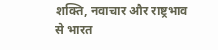शक्ति, नवाचार और राष्ट्रभाव से भारत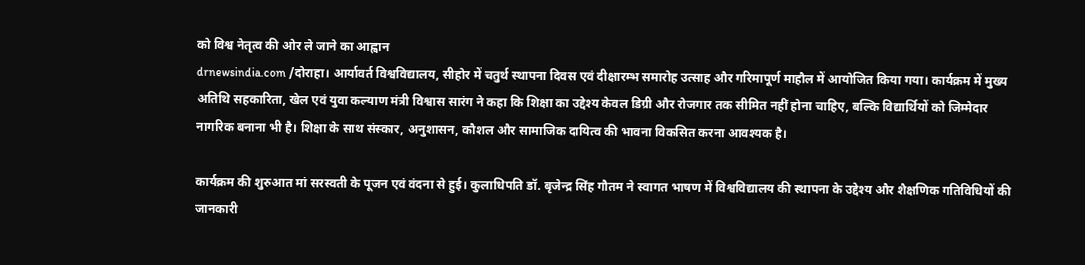को विश्व नेतृत्व की ओर ले जाने का आह्वान
drnewsindia.com /दोराहा। आर्यावर्त विश्वविद्यालय, सीहोर में चतुर्थ स्थापना दिवस एवं दीक्षारम्भ समारोह उत्साह और गरिमापूर्ण माहौल में आयोजित किया गया। कार्यक्रम में मुख्य अतिथि सहकारिता, खेल एवं युवा कल्याण मंत्री विश्वास सारंग ने कहा कि शिक्षा का उद्देश्य केवल डिग्री और रोजगार तक सीमित नहीं होना चाहिए, बल्कि विद्यार्थियों को जिम्मेदार नागरिक बनाना भी है। शिक्षा के साथ संस्कार, अनुशासन, कौशल और सामाजिक दायित्व की भावना विकसित करना आवश्यक है।

कार्यक्रम की शुरुआत मां सरस्वती के पूजन एवं वंदना से हुई। कुलाधिपति डॉ. बृजेन्द्र सिंह गौतम ने स्वागत भाषण में विश्वविद्यालय की स्थापना के उद्देश्य और शैक्षणिक गतिविधियों की जानकारी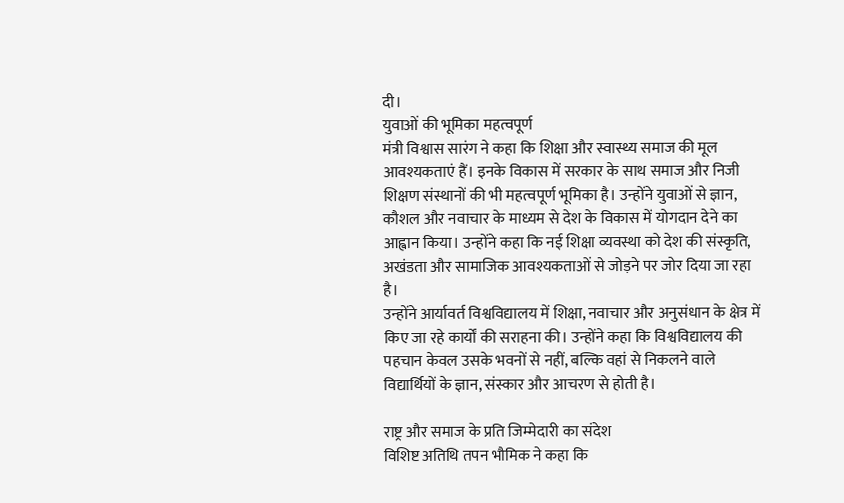दी।
युवाओं की भूमिका महत्वपूर्ण
मंत्री विश्वास सारंग ने कहा कि शिक्षा और स्वास्थ्य समाज की मूल आवश्यकताएं हैं। इनके विकास में सरकार के साथ समाज और निजी शिक्षण संस्थानों की भी महत्वपूर्ण भूमिका है। उन्होंने युवाओं से ज्ञान, कौशल और नवाचार के माध्यम से देश के विकास में योगदान देने का आह्वान किया। उन्होंने कहा कि नई शिक्षा व्यवस्था को देश की संस्कृति, अखंडता और सामाजिक आवश्यकताओं से जोड़ने पर जोर दिया जा रहा है।
उन्होंने आर्यावर्त विश्वविद्यालय में शिक्षा, नवाचार और अनुसंधान के क्षेत्र में किए जा रहे कार्यों की सराहना की। उन्होंने कहा कि विश्वविद्यालय की पहचान केवल उसके भवनों से नहीं, बल्कि वहां से निकलने वाले विद्यार्थियों के ज्ञान, संस्कार और आचरण से होती है।

राष्ट्र और समाज के प्रति जिम्मेदारी का संदेश
विशिष्ट अतिथि तपन भौमिक ने कहा कि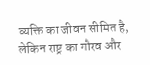व्यक्ति का जीवन सीमित है, लेकिन राष्ट्र का गौरव और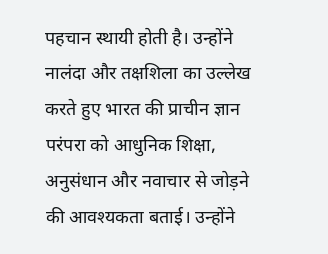पहचान स्थायी होती है। उन्होंने नालंदा और तक्षशिला का उल्लेख करते हुए भारत की प्राचीन ज्ञान परंपरा को आधुनिक शिक्षा, अनुसंधान और नवाचार से जोड़ने की आवश्यकता बताई। उन्होंने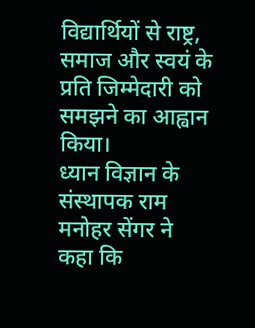विद्यार्थियों से राष्ट्र, समाज और स्वयं के प्रति जिम्मेदारी को समझने का आह्वान किया।
ध्यान विज्ञान के संस्थापक राम मनोहर सेंगर ने कहा कि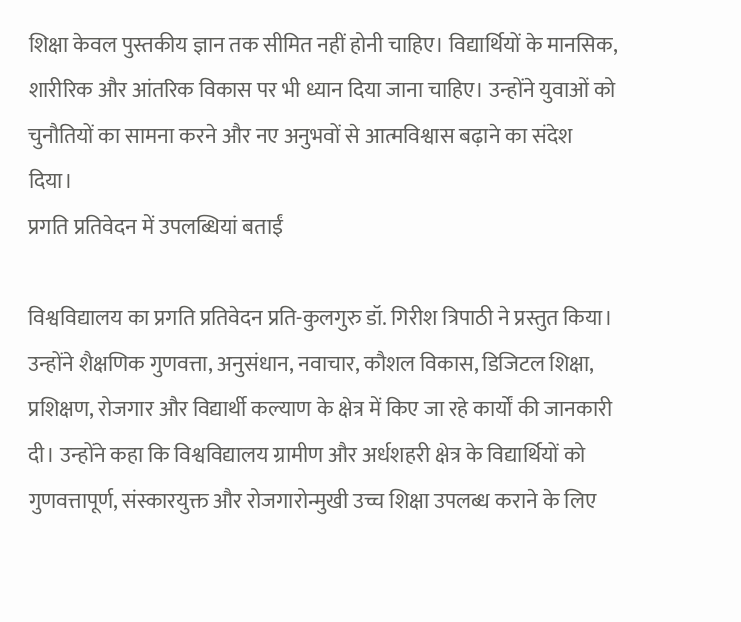शिक्षा केवल पुस्तकीय ज्ञान तक सीमित नहीं होनी चाहिए। विद्यार्थियों के मानसिक, शारीरिक और आंतरिक विकास पर भी ध्यान दिया जाना चाहिए। उन्होंने युवाओं को चुनौतियों का सामना करने और नए अनुभवों से आत्मविश्वास बढ़ाने का संदेश दिया।
प्रगति प्रतिवेदन में उपलब्धियां बताईं

विश्वविद्यालय का प्रगति प्रतिवेदन प्रति-कुलगुरु डॉ. गिरीश त्रिपाठी ने प्रस्तुत किया। उन्होंने शैक्षणिक गुणवत्ता, अनुसंधान, नवाचार, कौशल विकास, डिजिटल शिक्षा, प्रशिक्षण, रोजगार और विद्यार्थी कल्याण के क्षेत्र में किए जा रहे कार्यों की जानकारी दी। उन्होंने कहा कि विश्वविद्यालय ग्रामीण और अर्धशहरी क्षेत्र के विद्यार्थियों को गुणवत्तापूर्ण, संस्कारयुक्त और रोजगारोन्मुखी उच्च शिक्षा उपलब्ध कराने के लिए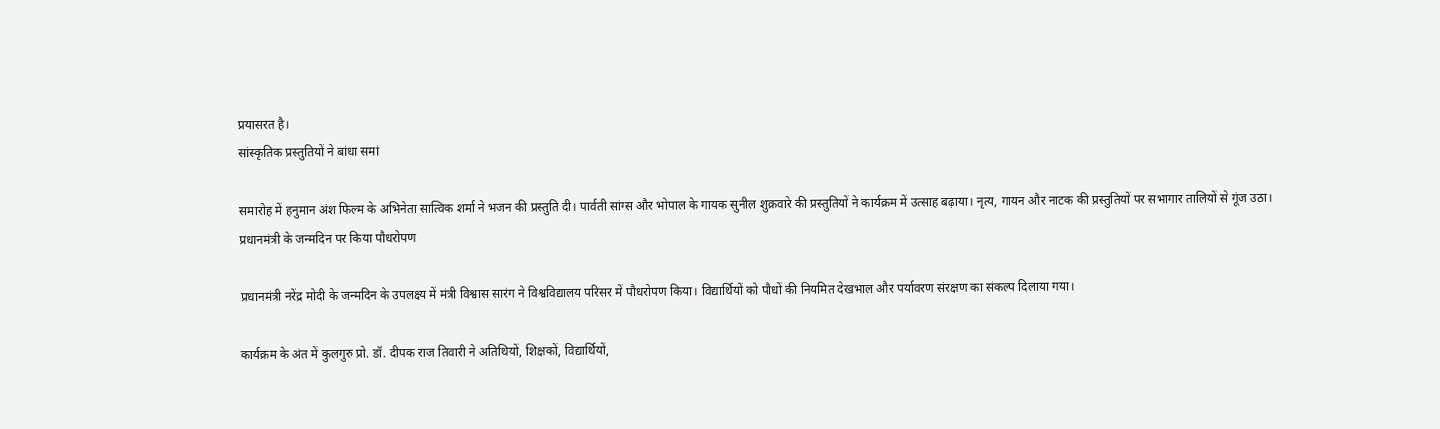प्रयासरत है।
सांस्कृतिक प्रस्तुतियों ने बांधा समां

समारोह में हनुमान अंश फिल्म के अभिनेता सात्विक शर्मा ने भजन की प्रस्तुति दी। पार्वती सांग्स और भोपाल के गायक सुनील शुक्रवारे की प्रस्तुतियों ने कार्यक्रम में उत्साह बढ़ाया। नृत्य, गायन और नाटक की प्रस्तुतियों पर सभागार तालियों से गूंज उठा।
प्रधानमंत्री के जन्मदिन पर किया पौधरोपण

प्रधानमंत्री नरेंद्र मोदी के जन्मदिन के उपलक्ष्य में मंत्री विश्वास सारंग ने विश्वविद्यालय परिसर में पौधरोपण किया। विद्यार्थियों को पौधों की नियमित देखभाल और पर्यावरण संरक्षण का संकल्प दिलाया गया।

कार्यक्रम के अंत में कुलगुरु प्रो. डॉ. दीपक राज तिवारी ने अतिथियों, शिक्षकों, विद्यार्थियों,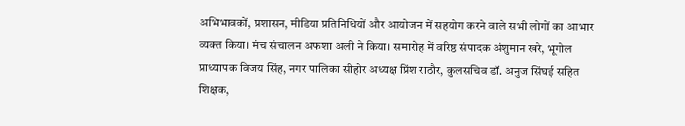अभिभावकों, प्रशासन, मीडिया प्रतिनिधियों और आयोजन में सहयोग करने वाले सभी लोगों का आभार व्यक्त किया। मंच संचालन अफशा अली ने किया। समारोह में वरिष्ठ संपादक अंशुमान खरे, भूगोल प्राध्यापक विजय सिंह, नगर पालिका सीहोर अध्यक्ष प्रिंश राठौर, कुलसचिव डॉ. अनुज सिंघई सहित शिक्षक,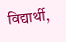विद्यार्थी,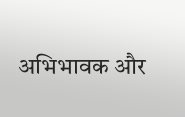अभिभावक और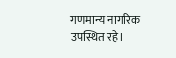गणमान्य नागरिक उपस्थित रहे।